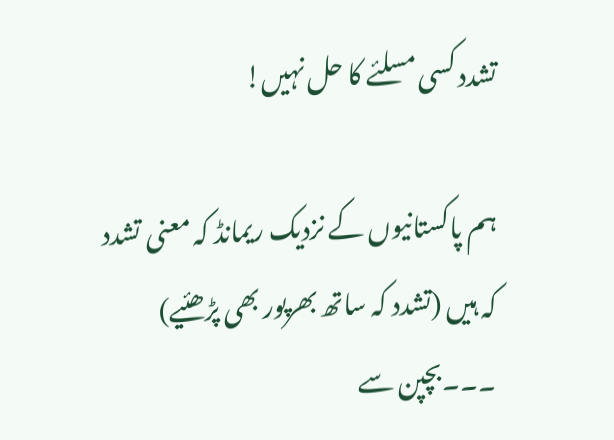تشدد کسی مسلئے کا حل نہیں!

ہم پاکستانیوں کے نزدیک ریمانڈ کہ معنی تشدد کہ ہیں (تشدد کہ ساتھ بھرپور بھی پڑھئیے) ۔۔۔بچپن سے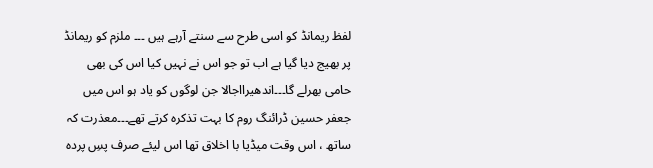لفظ ریمانڈ کو اسی طرح سے سنتے آرہے ہیں ۔۔۔ ملزم کو ریمانڈ پر بھیج دیا گیا ہے اب تو جو اس نے نہیں کیا اس کی بھی حامی بھرلے گا۔۔۔اندھیرااجالا جن لوگوں کو یاد ہو اس میں جعفر حسین ڈرائنگ روم کا بہت تذکرہ کرتے تھے۔۔۔معذرت کہ ساتھ ، اس وقت میڈیا با اخلاق تھا اس لیئے صرف پسِ پردہ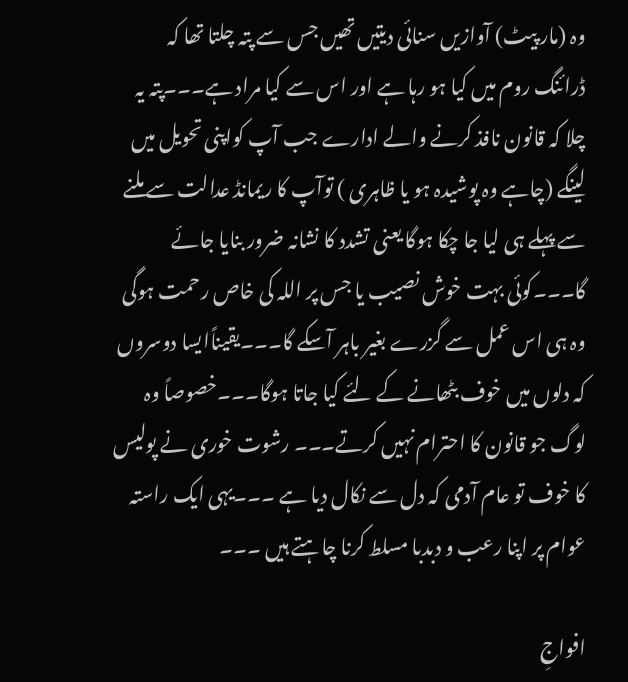وہ (مار پیٹ) آوازیں سنائی دیتیں تھیں جس سے پتہ چلتا تھا کہ ڈرائنگ روم میں کیا ہو رہا ہے اور اس سے کیا مراد ہے۔۔۔پتہ یہ چلا کہ قانون نافذ کرنے والے ادارے جب آپ کواپنی تحویل میں لینگے (چاہے وہ پوشیدہ ہو یا ظاہری ) توآپ کا ریمانڈ عدالت سے ملنے سے پہلے ہی لیا جا چکا ہوگا یعنی تشدد کا نشانہ ضرور بنایا جائے گا۔۔۔کوئی بہت خوش نصیب یا جس پر اللہ کی خاص رحمت ہوگی وہ ہی اس عمل سے گزرے بغیر باہر آسکے گا۔۔۔یقیناًایسا دوسروں کہ دلوں میں خوف بٹھانے کے لئے کیا جاتا ہوگا۔۔۔خصوصاً وہ لوگ جو قانون کا احترام نہیں کرتے۔۔۔ رشوت خوری نے پولیس کا خوف تو عام آدمی کہ دل سے نکال دیا ہے ۔۔۔یہی ایک راستہ عوام پر اپنا رعب و دبدبا مسلط کرنا چاہتے ہیں ۔۔۔

افواجِ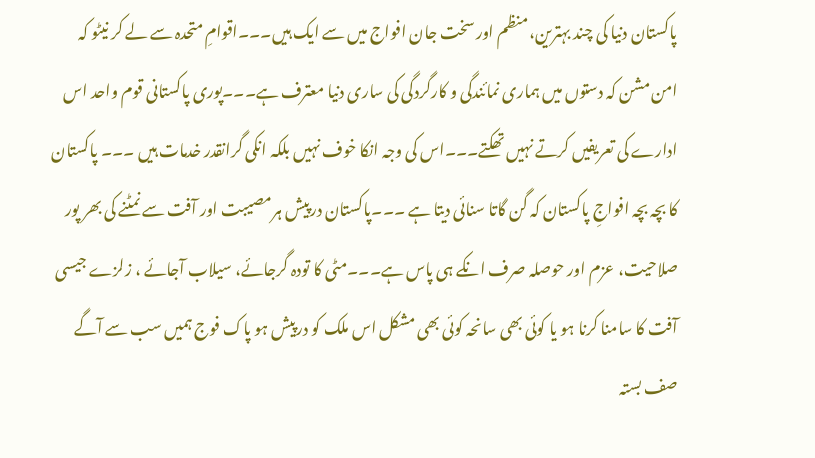پاکستان دنیا کی چند بہترین، منظم اور سخت جان افواج میں سے ایک ہیں۔۔۔اقوامِ متحدہ سے لے کر نیٹو کہ امن مشن کہ دستوں میں ہماری نمائندگی و کارگردگی کی ساری دنیا معترف ہے۔۔۔پوری پاکستانی قوم واحد اس ادارے کی تعریفیں کرتے نہیں تھکتے۔۔۔اس کی وجہ انکا خوف نہیں بلکہ انکی گرانقدر خدمات ہیں ۔۔۔ پاکستان کا بچہ بچہ افواجِ پاکستان کہ گن گاتا سنائی دیتا ہے ۔۔۔پاکستان درپیش ہرمصیبت اور آفت سے نمٹنے کی بھر پور صلاحیت، عزم اور حوصلہ صرف انکے ہی پاس ہے۔۔۔مٹی کا تودہ گرجائے، سیلاب آجائے ، زلزے جیسی آفت کا سامنا کرنا ہو یا کوئی بھی سانحہ کوئی بھی مشکل اس ملک کو درپیش ہو پاک فوج ہمیں سب سے آگے صف بستہ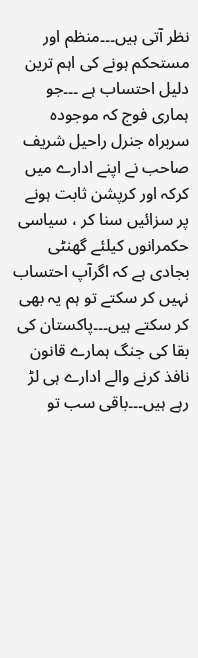نظر آتی ہیں۔۔۔منظم اور مستحکم ہونے کی اہم ترین دلیل احتساب ہے ۔۔۔جو ہماری فوج کہ موجودہ سربراہ جنرل راحیل شریف صاحب نے اپنے ادارے میں کرکہ اور کرپشن ثابت ہونے پر سزائیں سنا کر ، سیاسی حکمرانوں کیلئے گھنٹی بجادی ہے کہ اگرآپ احتساب نہیں کر سکتے تو ہم یہ بھی کر سکتے ہیں۔۔۔پاکستان کی بقا کی جنگ ہمارے قانون نافذ کرنے والے ادارے ہی لڑ رہے ہیں۔۔۔باقی سب تو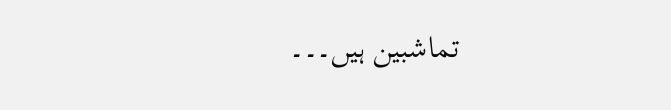تماشبین ہیں۔۔۔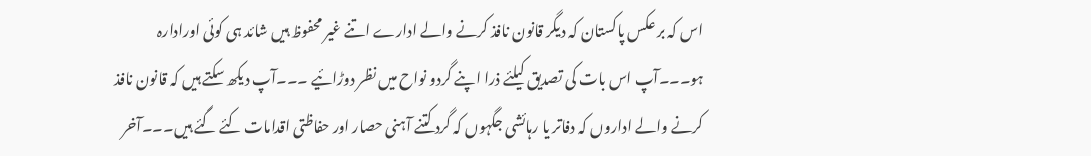اس کہ بر عکس پاکستان کہ دیگر قانون نافذ کرنے والے ادارے اتنے غیر محفوظ ہیں شائد ہی کوئی اورادارہ ہو۔۔۔آپ اس بات کی تصدیق کیلئے ذرا اپنے گردو نواح میں نظر دوڑائیے ۔۔۔آپ دیکھ سکتے ہیں کہ قانون نافذ کرنے والے اداروں کہ دفاتر یا رہائشی جگہوں کہ گرد کتنے آہنی حصار اور حفاظتی اقدامات کئے گئے ہیں۔۔۔آخر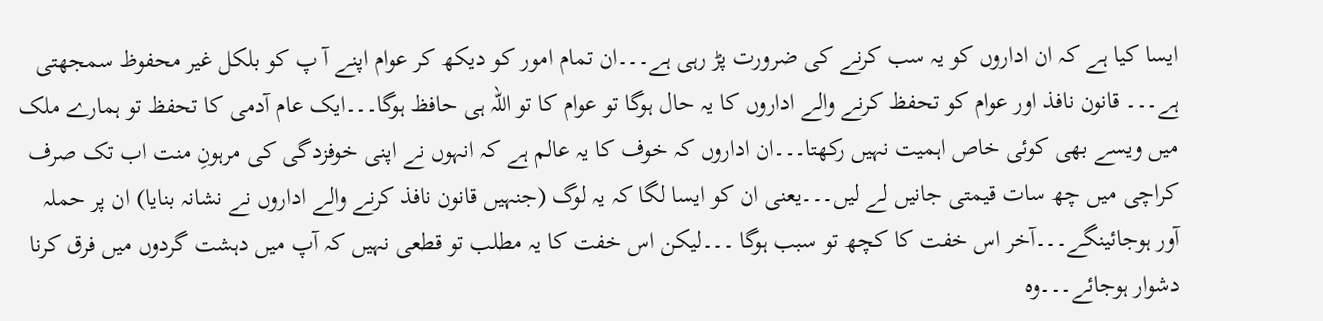ایسا کیا ہے کہ ان اداروں کو یہ سب کرنے کی ضرورت پڑ رہی ہے۔۔۔ان تمام امور کو دیکھ کر عوام اپنے آ پ کو بلکل غیر محفوظ سمجھتی ہے۔۔۔ قانون نافذ اور عوام کو تحفظ کرنے والے اداروں کا یہ حال ہوگا تو عوام کا تو اللہ ہی حافظ ہوگا۔۔۔ایک عام آدمی کا تحفظ تو ہمارے ملک میں ویسے بھی کوئی خاص اہمیت نہیں رکھتا۔۔۔ان اداروں کہ خوف کا یہ عالم ہے کہ انہوں نے اپنی خوفزدگی کی مرہونِ منت اب تک صرف کراچی میں چھ سات قیمتی جانیں لے لیں۔۔۔یعنی ان کو ایسا لگا کہ یہ لوگ (جنہیں قانون نافذ کرنے والے اداروں نے نشانہ بنایا) ان پر حملہ آور ہوجائینگے۔۔۔آخر اس خفت کا کچھ تو سبب ہوگا ۔۔۔لیکن اس خفت کا یہ مطلب تو قطعی نہیں کہ آپ میں دہشت گردوں میں فرق کرنا دشوار ہوجائے۔۔۔وہ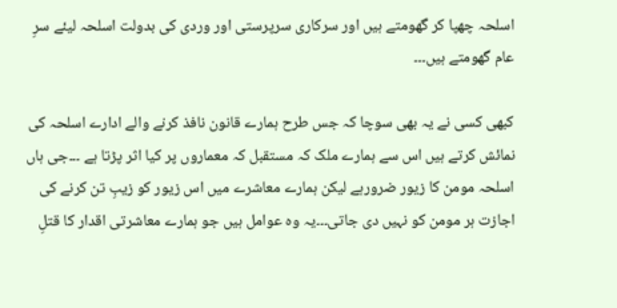اسلحہ چھپا کر گھومتے ہیں اور سرکاری سرپرستی اور وردی کی بدولت اسلحہ لیئے سرِ عام گھومتے ہیں۔۔۔

کبھی کسی نے یہ بھی سوچا کہ جس طرح ہمارے قانون نافذ کرنے والے ادارے اسلحہ کی نمائش کرتے ہیں اس سے ہمارے ملک کہ مستقبل کہ معماروں پر کیا اثر پڑتا ہے ۔۔۔جی ہاں اسلحہ مومن کا زیور ضرورہے لیکن ہمارے معاشرے میں اس زیور کو زیبِ تن کرنے کی اجازت ہر مومن کو نہیں دی جاتی۔۔۔یہ وہ عوامل ہیں جو ہمارے معاشرتی اقدار کا قتلِ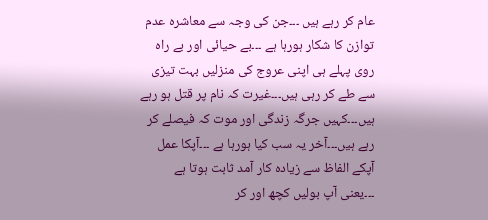عام کر رہے ہیں ۔۔۔جن کی وجہ سے معاشرہ عدم توازن کا شکار ہورہا ہے ۔۔۔بے حیائی اور بے راہ روی پہلے ہی اپنی عروج کی منزلیں بہت تیزی سے طے کر رہی ہیں۔۔۔غیرت کہ نام پر قتل ہو رہے ہیں۔۔۔کہیں جرگہ زندگی اور موت کہ فیصلے کر رہے ہیں۔۔۔آخر یہ سب کیا ہورہا ہے ۔۔۔آپکا عمل آپکے الفاظ سے زیادہ کار آمد ثابت ہوتا ہے ۔۔۔یعنی آپ بولیں کچھ اور کر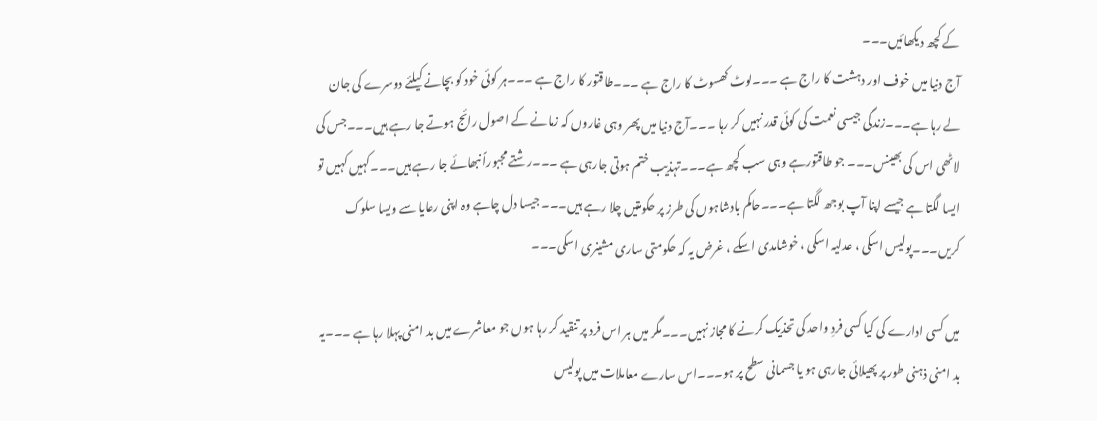کے کچھ دیکھائیں۔۔۔
آج دنیا میں خوف اور دہشت کا راج ہے ۔۔۔لوٹ کھسوٹ کا راج ہے ۔۔۔طاقتور کا راج ہے ۔۔۔ہر کوئی خود کو بچانے کیلئے دوسرے کی جان لے رہا ہے۔۔۔زندگی جیسی نعمت کی کوئی قدر نہیں کر رہا ۔۔۔آج دنیا میں پھر وہی غاروں کہ زمانے کے اصول رائج ہوتے جا رہے ہیں۔۔۔جس کی لاٹھی اس کی بھینس۔۔۔ جو طاقتورہے وہی سب کچھ ہے۔۔۔تہذیب ختم ہوتی جارہی ہے ۔۔۔رشتے مجبوراً نبھائے جا رہے ہیں۔۔۔کہیں کہیں تو ایسا لگتا ہے جیسے اپنا آپ بوجھ لگتا ہے۔۔۔حاکم بادشاہوں کی طرز پر حکومتیں چلا رہے ہیں۔۔۔ جیسا دل چاہے وہ اپنی رعایا سے ویسا سلوک کریں۔۔۔پولیس اسکی ، عدلیہ اسکی ، خوشامدی اسکے ، غرض یہ کہ حکومتی ساری مشینری اسکی۔۔۔

میں کسی ادارے کی کیا کسی فردِ واحد کی تحذیک کرنے کا مجاز نہیں۔۔۔مگر میں ہر اس فرد پر تنقید کر رہا ہوں جو معاشرے میں بد امنی پہلا رہا ہے ۔۔۔یہ بد امنی ذہنی طور پر پھیلائی جارہی ہو یا جسمانی سطح پر ہو۔۔۔اس سارے معاملات میں پولیس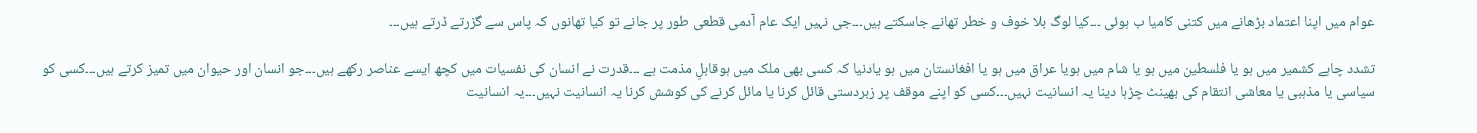عوام میں اپنا اعتماد بڑھانے میں کتنی کامیا ب ہوئی ۔۔۔کیا لوگ بلا خوف و خطر تھانے جاسکتے ہیں۔۔۔جی نہیں ایک عام آدمی قطعی طور پر جانے تو کیا تھانوں کہ پاس سے گزرتے ڈرتے ہیں۔۔۔

تشدد چاہے کشمیر میں ہو یا فلسطین میں ہو یا شام میں ہویا عراق میں ہو یا افغانستان میں ہو یادنیا کہ کسی بھی ملک میں ہوقابلِ مذمت ہے ۔۔۔قدرت نے انسان کی نفسیات میں کچھ ایسے عناصر رکھے ہیں۔۔۔جو انسان اور حیوان میں تمیز کرتے ہیں۔۔۔کسی کو سیاسی یا مذہبی یا معاشی انتقام کی بھینٹ چڑہا دینا یہ انسانیت نہیں۔۔۔کسی کو اپنے موقف پر زبردستی قائل کرنا یا مائل کرنے کی کوشش کرنا یہ انسانیت نہیں۔۔۔یہ انسانیت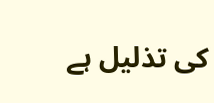کی تذلیل ہے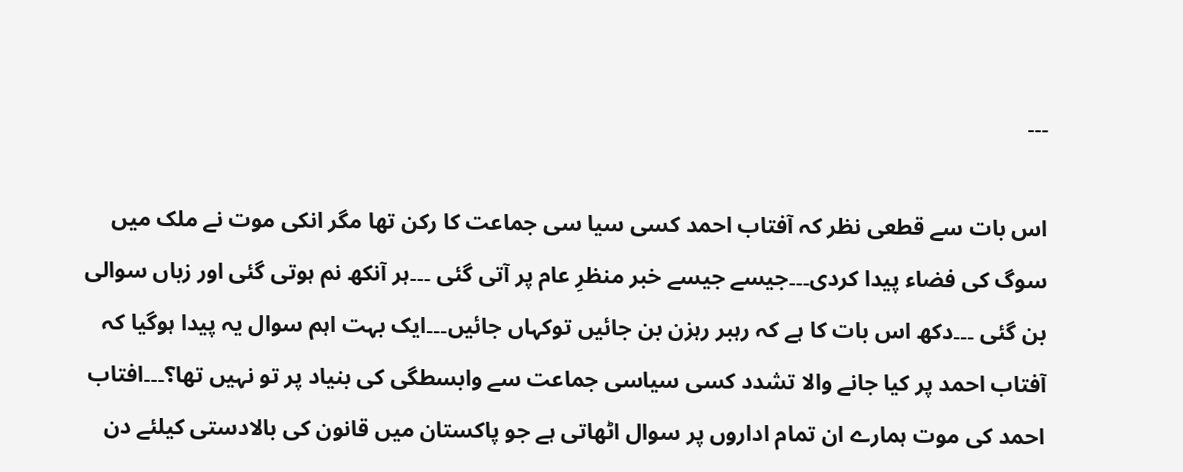۔۔۔

اس بات سے قطعی نظر کہ آفتاب احمد کسی سیا سی جماعت کا رکن تھا مگر انکی موت نے ملک میں سوگ کی فضاء پیدا کردی۔۔۔جیسے جیسے خبر منظرِ عام پر آتی گئی ۔۔۔ہر آنکھ نم ہوتی گئی اور زباں سوالی بن گئی ۔۔۔دکھ اس بات کا ہے کہ رہبر رہزن بن جائیں توکہاں جائیں۔۔۔ایک بہت اہم سوال یہ پیدا ہوگیا کہ آفتاب احمد پر کیا جانے والا تشدد کسی سیاسی جماعت سے وابسطگی کی بنیاد پر تو نہیں تھا؟۔۔۔افتاب احمد کی موت ہمارے ان تمام اداروں پر سوال اٹھاتی ہے جو پاکستان میں قانون کی بالادستی کیلئے دن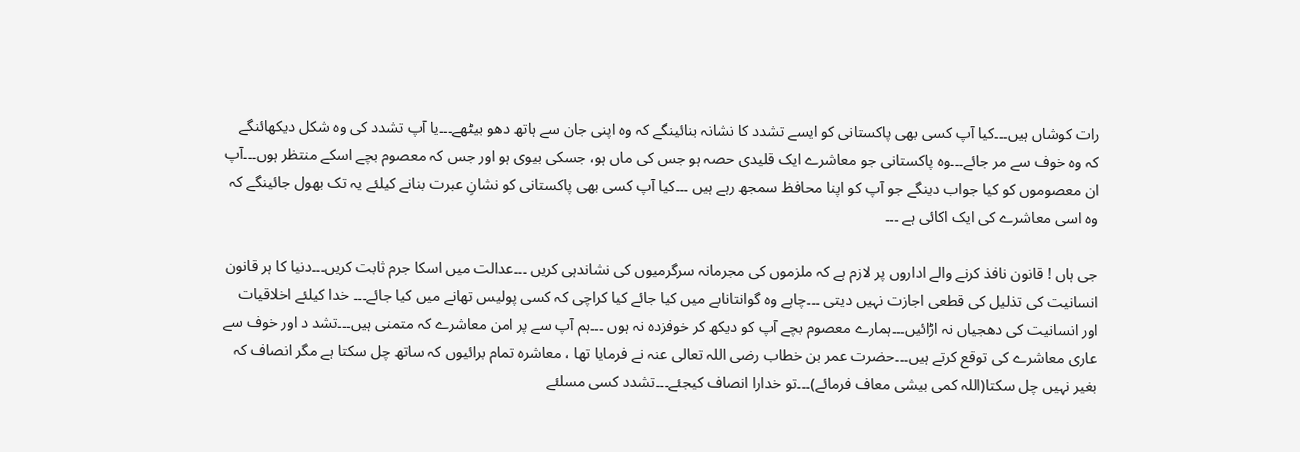رات کوشاں ہیں۔۔۔کیا آپ کسی بھی پاکستانی کو ایسے تشدد کا نشانہ بنائینگے کہ وہ اپنی جان سے ہاتھ دھو بیٹھے۔۔۔یا آپ تشدد کی وہ شکل دیکھائنگے کہ وہ خوف سے مر جائے۔۔۔وہ پاکستانی جو معاشرے ایک قلیدی حصہ ہو جس کی ماں ہو، جسکی بیوی ہو اور جس کہ معصوم بچے اسکے منتظر ہوں۔۔۔آپ ان معصوموں کو کیا جواب دینگے جو آپ کو اپنا محافظ سمجھ رہے ہیں ۔۔۔کیا آپ کسی بھی پاکستانی کو نشانِ عبرت بنانے کیلئے یہ تک بھول جائینگے کہ وہ اسی معاشرے کی ایک اکائی ہے ۔۔۔

جی ہاں ! قانون نافذ کرنے والے اداروں پر لازم ہے کہ ملزموں کی مجرمانہ سرگرمیوں کی نشاندہی کریں ۔۔۔عدالت میں اسکا جرم ثابت کریں۔۔۔دنیا کا ہر قانون انسانیت کی تذلیل کی قطعی اجازت نہیں دیتی ۔۔۔چاہے وہ گوانتانابے میں کیا جائے کیا کراچی کہ کسی پولیس تھانے میں کیا جائے۔۔۔ خدا کیلئے اخلاقیات اور انسانیت کی دھجیاں نہ اڑائیں۔۔۔ہمارے معصوم بچے آپ کو دیکھ کر خوفزدہ نہ ہوں ۔۔۔ہم آپ سے پر امن معاشرے کہ متمنی ہیں۔۔۔تشد د اور خوف سے عاری معاشرے کی توقع کرتے ہیں۔۔۔حضرت عمر بن خطاب رضی اللہ تعالی عنہ نے فرمایا تھا ، معاشرہ تمام برائیوں کہ ساتھ چل سکتا ہے مگر انصاف کہ بغیر نہیں چل سکتا(اللہ کمی بیشی معاف فرمائے)۔۔۔تو خدارا انصاف کیجئے۔۔۔تشدد کسی مسلئے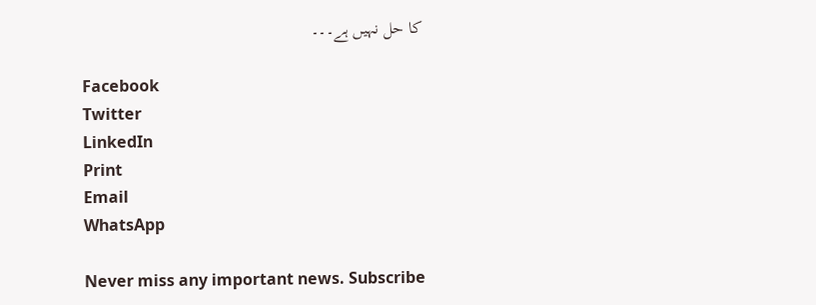کا حل نہیں ہے۔۔۔

Facebook
Twitter
LinkedIn
Print
Email
WhatsApp

Never miss any important news. Subscribe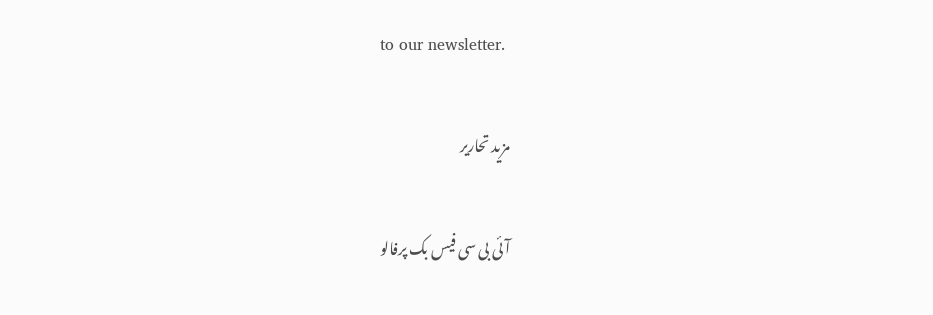to our newsletter.

مزید تحاریر

آئی بی سی فیس بک پرفالو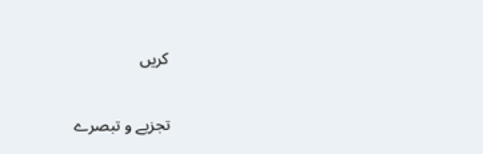کریں

تجزیے و تبصرے